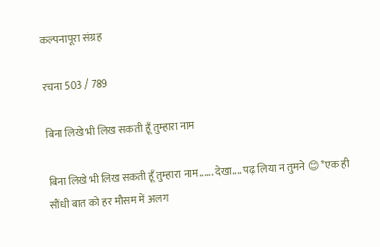कल्पनापूरा संग्रह

रचना 503 / 789

बिना लिखे भी लिख सकती हूँ तुम्हारा नाम

बिना लिखे भी लिख सकती हूँ तुम्हारा नाम...... देखा.... पढ़ लिया न तुमने 😊 *एक ही सौंधी बात को हर मौसम में अलग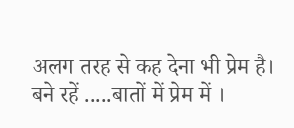अलग तरह से कह देना भी प्रेम है। बने रहें .....बातों में प्रेम में ।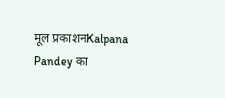मूल प्रकाशनKalpana Pandey का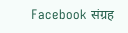Facebook संग्रह